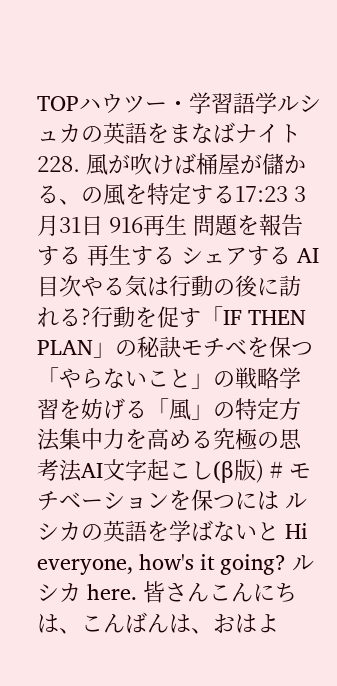TOPハウツー・学習語学ルシュカの英語をまなばナイト228. 風が吹けば桶屋が儲かる、の風を特定する17:23 3月31日 916再生 問題を報告する 再生する シェアする AI目次やる気は行動の後に訪れる?行動を促す「IF THEN PLAN」の秘訣モチベを保つ「やらないこと」の戦略学習を妨げる「風」の特定方法集中力を高める究極の思考法AI文字起こし(β版) # モチベーションを保つには ルシカの英語を学ばないと Hi everyone, how's it going? ルシカ here. 皆さんこんにちは、こんばんは、おはよ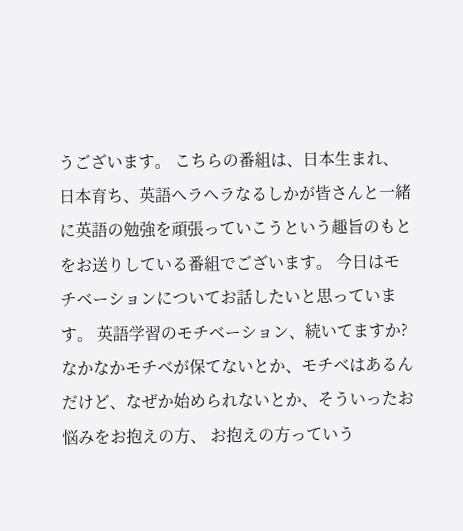うございます。 こちらの番組は、日本生まれ、日本育ち、英語ヘラヘラなるしかが皆さんと一緒に英語の勉強を頑張っていこうという趣旨のもとをお送りしている番組でございます。 今日はモチベーションについてお話したいと思っています。 英語学習のモチベーション、続いてますか? なかなかモチベが保てないとか、モチベはあるんだけど、なぜか始められないとか、そういったお悩みをお抱えの方、 お抱えの方っていう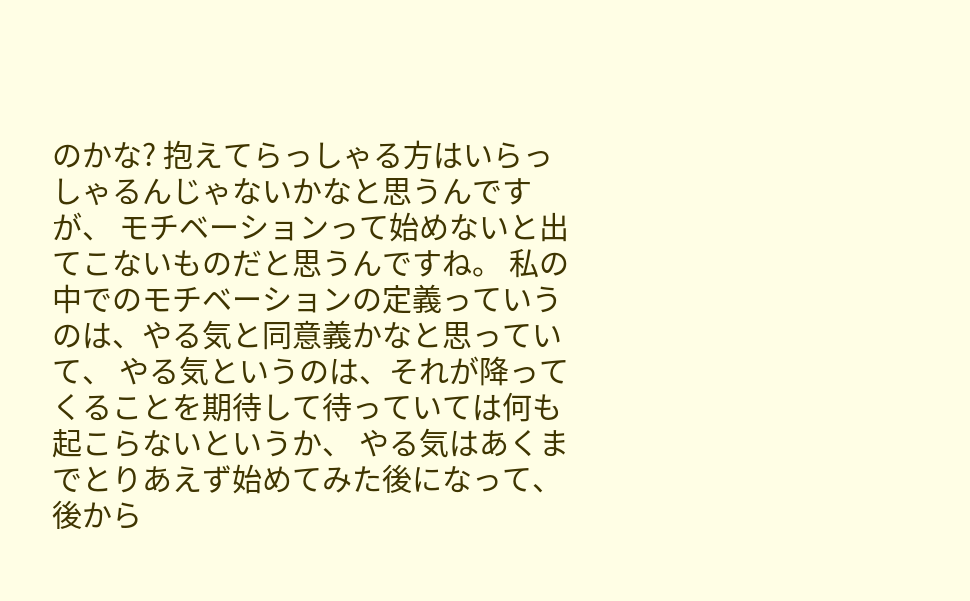のかな? 抱えてらっしゃる方はいらっしゃるんじゃないかなと思うんですが、 モチベーションって始めないと出てこないものだと思うんですね。 私の中でのモチベーションの定義っていうのは、やる気と同意義かなと思っていて、 やる気というのは、それが降ってくることを期待して待っていては何も起こらないというか、 やる気はあくまでとりあえず始めてみた後になって、後から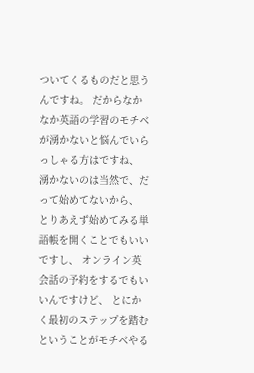ついてくるものだと思うんですね。 だからなかなか英語の学習のモチベが湧かないと悩んでいらっしゃる方はですね、 湧かないのは当然で、だって始めてないから、 とりあえず始めてみる単語帳を開くことでもいいですし、 オンライン英会話の予約をするでもいいんですけど、 とにかく最初のステップを踏むということがモチベやる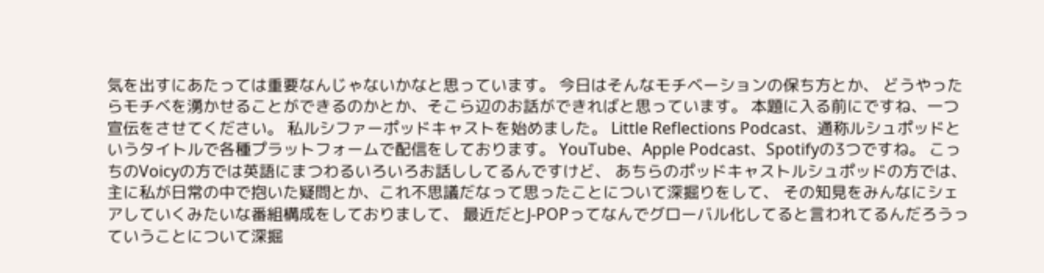気を出すにあたっては重要なんじゃないかなと思っています。 今日はそんなモチベーションの保ち方とか、 どうやったらモチベを湧かせることができるのかとか、そこら辺のお話ができればと思っています。 本題に入る前にですね、一つ宣伝をさせてください。 私ルシファーポッドキャストを始めました。 Little Reflections Podcast、通称ルシュポッドというタイトルで各種プラットフォームで配信をしております。 YouTube、Apple Podcast、Spotifyの3つですね。 こっちのVoicyの方では英語にまつわるいろいろお話ししてるんですけど、 あちらのポッドキャストルシュポッドの方では、 主に私が日常の中で抱いた疑問とか、これ不思議だなって思ったことについて深掘りをして、 その知見をみんなにシェアしていくみたいな番組構成をしておりまして、 最近だとJ-POPってなんでグローバル化してると言われてるんだろうっていうことについて深掘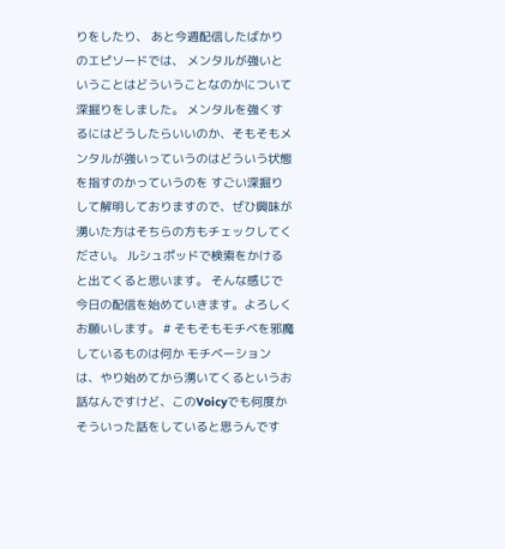りをしたり、 あと今週配信したばかりのエピソードでは、 メンタルが強いということはどういうことなのかについて深掘りをしました。 メンタルを強くするにはどうしたらいいのか、そもそもメンタルが強いっていうのはどういう状態を指すのかっていうのを すごい深掘りして解明しておりますので、ぜひ興味が湧いた方はそちらの方もチェックしてください。 ルシュポッドで検索をかけると出てくると思います。 そんな感じで今日の配信を始めていきます。よろしくお願いします。 # そもそもモチベを邪魔しているものは何か モチベーションは、やり始めてから湧いてくるというお話なんですけど、このVoicyでも何度かそういった話をしていると思うんです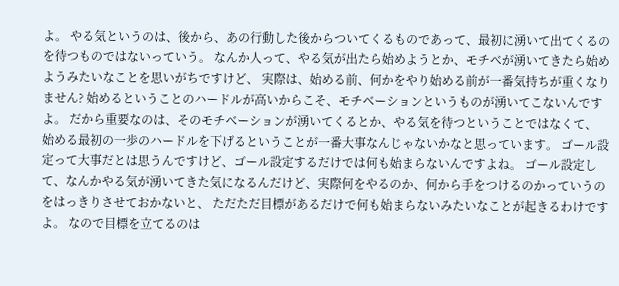よ。 やる気というのは、後から、あの行動した後からついてくるものであって、最初に湧いて出てくるのを待つものではないっていう。 なんか人って、やる気が出たら始めようとか、モチベが湧いてきたら始めようみたいなことを思いがちですけど、 実際は、始める前、何かをやり始める前が一番気持ちが重くなりません? 始めるということのハードルが高いからこそ、モチベーションというものが湧いてこないんですよ。 だから重要なのは、そのモチベーションが湧いてくるとか、やる気を待つということではなくて、 始める最初の一歩のハードルを下げるということが一番大事なんじゃないかなと思っています。 ゴール設定って大事だとは思うんですけど、ゴール設定するだけでは何も始まらないんですよね。 ゴール設定して、なんかやる気が湧いてきた気になるんだけど、実際何をやるのか、何から手をつけるのかっていうのをはっきりさせておかないと、 ただただ目標があるだけで何も始まらないみたいなことが起きるわけですよ。 なので目標を立てるのは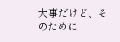大事だけど、そのために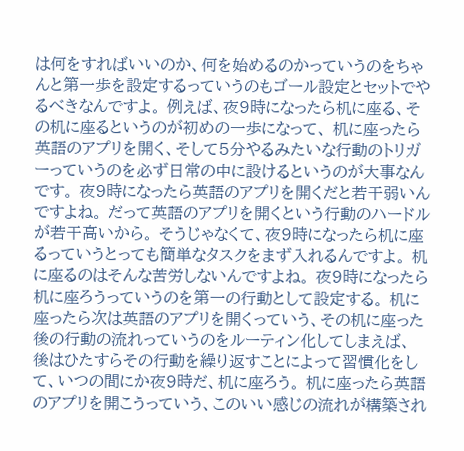は何をすればいいのか、何を始めるのかっていうのをちゃんと第一歩を設定するっていうのもゴール設定とセットでやるべきなんですよ。 例えば、夜9時になったら机に座る、その机に座るというのが初めの一歩になって、 机に座ったら英語のアプリを開く、そして5分やるみたいな行動のトリガーっていうのを必ず日常の中に設けるというのが大事なんです。 夜9時になったら英語のアプリを開くだと若干弱いんですよね。 だって英語のアプリを開くという行動のハードルが若干高いから。 そうじゃなくて、夜9時になったら机に座るっていうとっても簡単なタスクをまず入れるんですよ。 机に座るのはそんな苦労しないんですよね。 夜9時になったら机に座ろうっていうのを第一の行動として設定する。 机に座ったら次は英語のアプリを開くっていう、その机に座った後の行動の流れっていうのをルーティン化してしまえば、 後はひたすらその行動を繰り返すことによって習慣化をして、いつの間にか夜9時だ、机に座ろう。 机に座ったら英語のアプリを開こうっていう、このいい感じの流れが構築され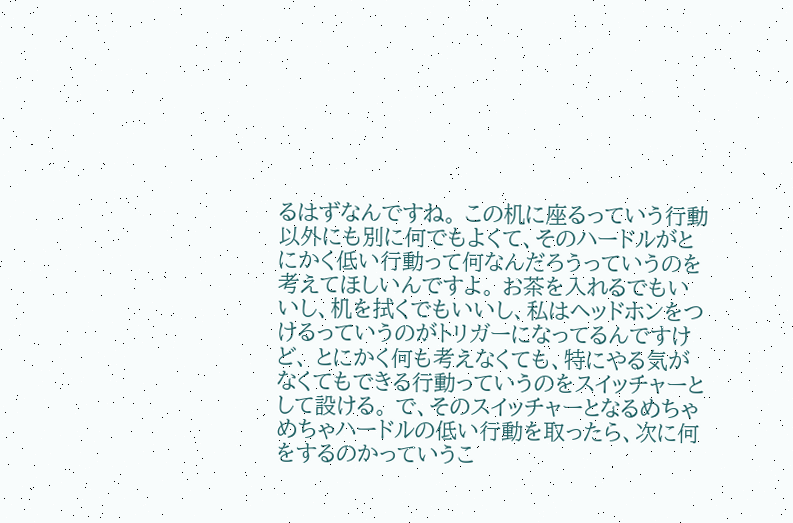るはずなんですね。 この机に座るっていう行動以外にも別に何でもよくて、そのハードルがとにかく低い行動って何なんだろうっていうのを考えてほしいんですよ。 お茶を入れるでもいいし、机を拭くでもいいし、私はヘッドホンをつけるっていうのがトリガーになってるんですけど、 とにかく何も考えなくても、特にやる気がなくてもできる行動っていうのをスイッチャーとして設ける。 で、そのスイッチャーとなるめちゃめちゃハードルの低い行動を取ったら、次に何をするのかっていうこ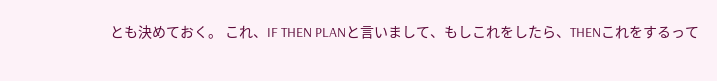とも決めておく。 これ、IF THEN PLANと言いまして、もしこれをしたら、THENこれをするって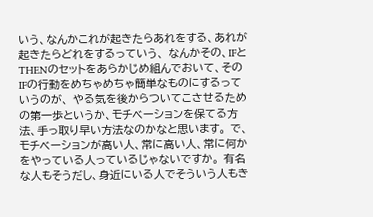いう、なんかこれが起きたらあれをする、あれが起きたらどれをするっていう、 なんかその、IFとTHENのセットをあらかじめ組んでおいて、そのIFの行動をめちゃめちゃ簡単なものにするっていうのが、 やる気を後からついてこさせるための第一歩というか、モチベーションを保てる方法、手っ取り早い方法なのかなと思います。 で、モチベーションが高い人、常に高い人、常に何かをやっている人っているじゃないですか。 有名な人もそうだし、身近にいる人でそういう人もき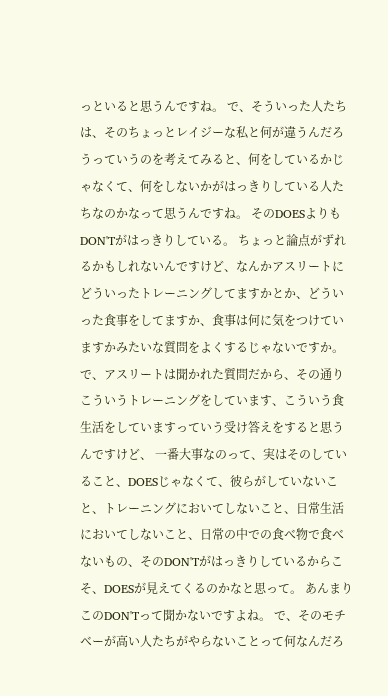っといると思うんですね。 で、そういった人たちは、そのちょっとレイジーな私と何が違うんだろうっていうのを考えてみると、何をしているかじゃなくて、何をしないかがはっきりしている人たちなのかなって思うんですね。 そのDOESよりもDON'Tがはっきりしている。 ちょっと論点がずれるかもしれないんですけど、なんかアスリートにどういったトレーニングしてますかとか、どういった食事をしてますか、食事は何に気をつけていますかみたいな質問をよくするじゃないですか。 で、アスリートは聞かれた質問だから、その通りこういうトレーニングをしています、こういう食生活をしていますっていう受け答えをすると思うんですけど、 一番大事なのって、実はそのしていること、DOESじゃなくて、彼らがしていないこと、トレーニングにおいてしないこと、日常生活においてしないこと、日常の中での食べ物で食べないもの、そのDON'Tがはっきりしているからこそ、DOESが見えてくるのかなと思って。 あんまりこのDON'Tって聞かないですよね。 で、そのモチベーが高い人たちがやらないことって何なんだろ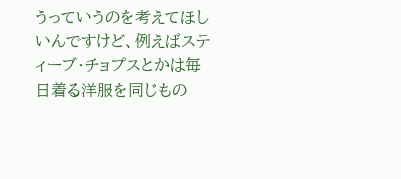うっていうのを考えてほしいんですけど、例えばスティーブ・チョプスとかは毎日着る洋服を同じもの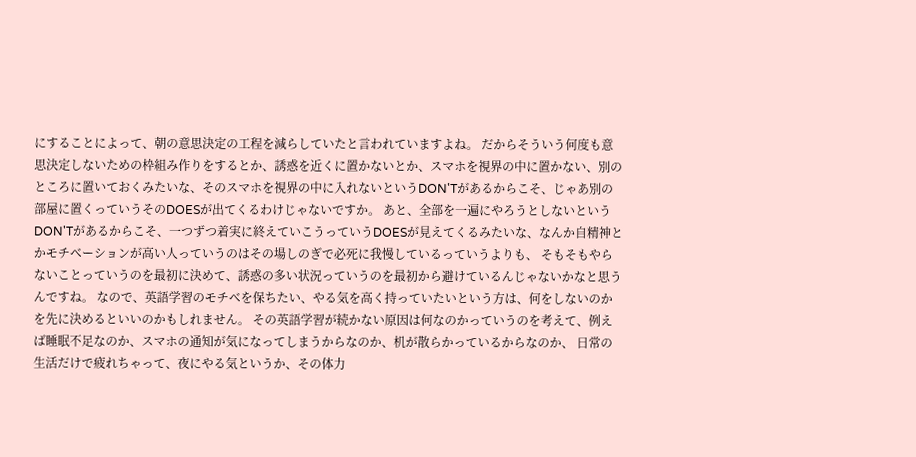にすることによって、朝の意思決定の工程を減らしていたと言われていますよね。 だからそういう何度も意思決定しないための枠組み作りをするとか、誘惑を近くに置かないとか、スマホを視界の中に置かない、別のところに置いておくみたいな、そのスマホを視界の中に入れないというDON'Tがあるからこそ、じゃあ別の部屋に置くっていうそのDOESが出てくるわけじゃないですか。 あと、全部を一遍にやろうとしないというDON'Tがあるからこそ、一つずつ着実に終えていこうっていうDOESが見えてくるみたいな、なんか自精神とかモチベーションが高い人っていうのはその場しのぎで必死に我慢しているっていうよりも、 そもそもやらないことっていうのを最初に決めて、誘惑の多い状況っていうのを最初から避けているんじゃないかなと思うんですね。 なので、英語学習のモチベを保ちたい、やる気を高く持っていたいという方は、何をしないのかを先に決めるといいのかもしれません。 その英語学習が続かない原因は何なのかっていうのを考えて、例えば睡眠不足なのか、スマホの通知が気になってしまうからなのか、机が散らかっているからなのか、 日常の生活だけで疲れちゃって、夜にやる気というか、その体力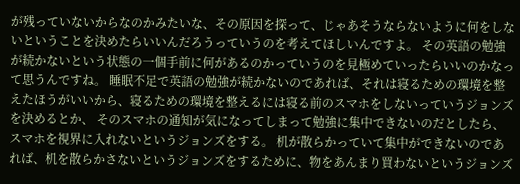が残っていないからなのかみたいな、その原因を探って、じゃあそうならないように何をしないということを決めたらいいんだろうっていうのを考えてほしいんですよ。 その英語の勉強が続かないという状態の一個手前に何があるのかっていうのを見極めていったらいいのかなって思うんですね。 睡眠不足で英語の勉強が続かないのであれば、それは寝るための環境を整えたほうがいいから、寝るための環境を整えるには寝る前のスマホをしないっていうジョンズを決めるとか、 そのスマホの通知が気になってしまって勉強に集中できないのだとしたら、スマホを視界に入れないというジョンズをする。 机が散らかっていて集中ができないのであれば、机を散らかさないというジョンズをするために、物をあんまり買わないというジョンズ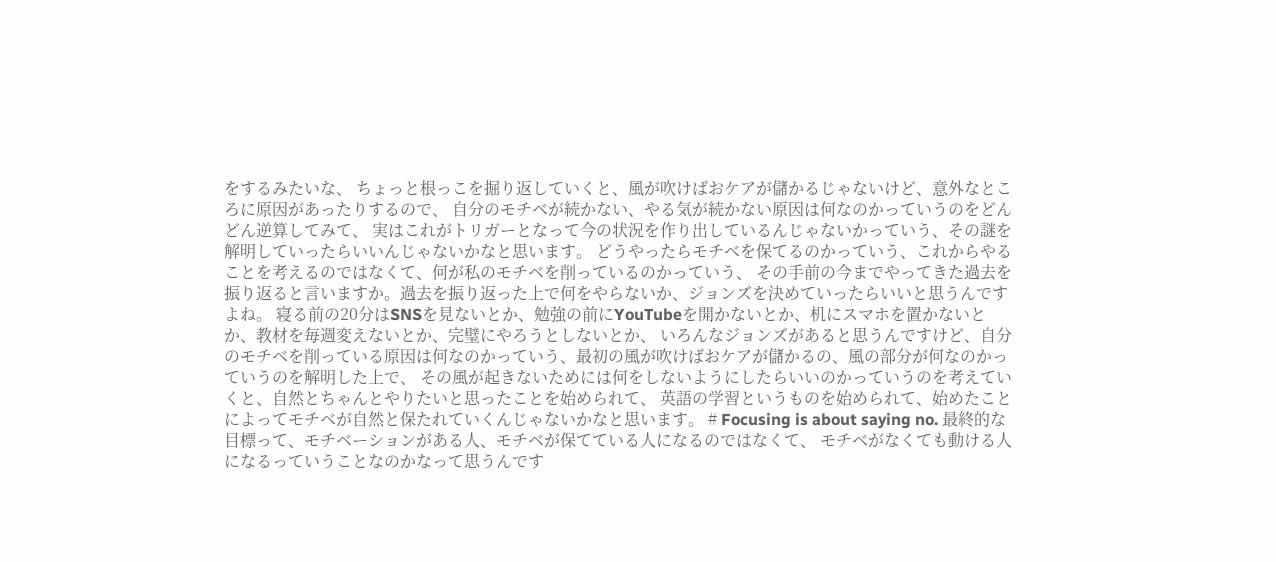をするみたいな、 ちょっと根っこを掘り返していくと、風が吹けばおケアが儲かるじゃないけど、意外なところに原因があったりするので、 自分のモチベが続かない、やる気が続かない原因は何なのかっていうのをどんどん逆算してみて、 実はこれがトリガーとなって今の状況を作り出しているんじゃないかっていう、その謎を解明していったらいいんじゃないかなと思います。 どうやったらモチベを保てるのかっていう、これからやることを考えるのではなくて、何が私のモチベを削っているのかっていう、 その手前の今までやってきた過去を振り返ると言いますか。過去を振り返った上で何をやらないか、ジョンズを決めていったらいいと思うんですよね。 寝る前の20分はSNSを見ないとか、勉強の前にYouTubeを開かないとか、机にスマホを置かないとか、教材を毎週変えないとか、完璧にやろうとしないとか、 いろんなジョンズがあると思うんですけど、自分のモチベを削っている原因は何なのかっていう、最初の風が吹けばおケアが儲かるの、風の部分が何なのかっていうのを解明した上で、 その風が起きないためには何をしないようにしたらいいのかっていうのを考えていくと、自然とちゃんとやりたいと思ったことを始められて、 英語の学習というものを始められて、始めたことによってモチベが自然と保たれていくんじゃないかなと思います。 # Focusing is about saying no. 最終的な目標って、モチベーションがある人、モチベが保てている人になるのではなくて、 モチベがなくても動ける人になるっていうことなのかなって思うんです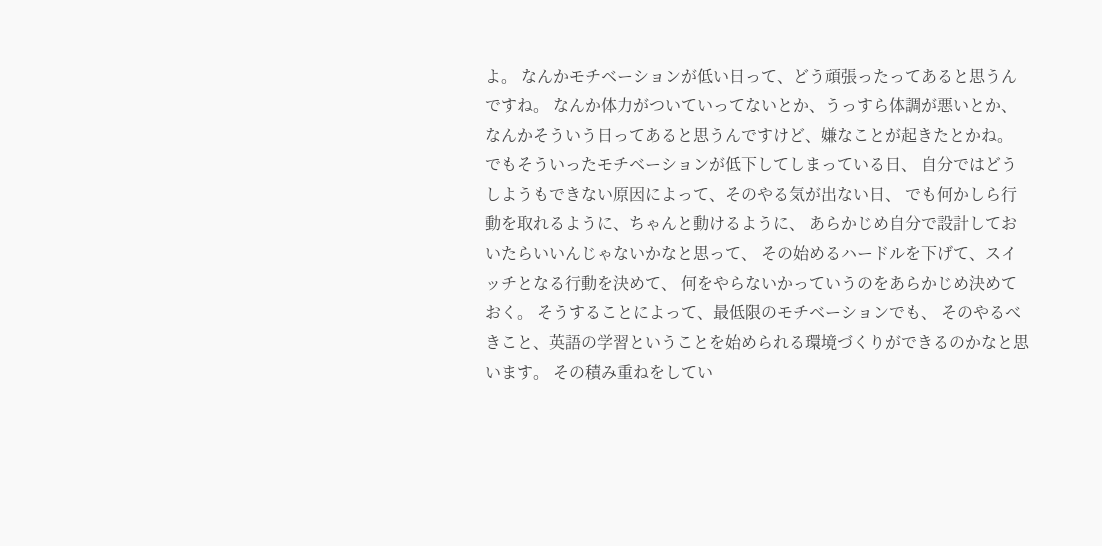よ。 なんかモチベーションが低い日って、どう頑張ったってあると思うんですね。 なんか体力がついていってないとか、うっすら体調が悪いとか、 なんかそういう日ってあると思うんですけど、嫌なことが起きたとかね。 でもそういったモチベーションが低下してしまっている日、 自分ではどうしようもできない原因によって、そのやる気が出ない日、 でも何かしら行動を取れるように、ちゃんと動けるように、 あらかじめ自分で設計しておいたらいいんじゃないかなと思って、 その始めるハードルを下げて、スイッチとなる行動を決めて、 何をやらないかっていうのをあらかじめ決めておく。 そうすることによって、最低限のモチベーションでも、 そのやるべきこと、英語の学習ということを始められる環境づくりができるのかなと思います。 その積み重ねをしてい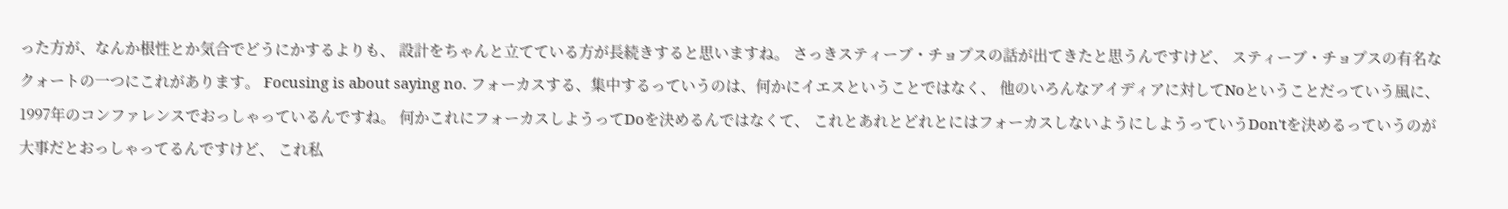った方が、なんか根性とか気合でどうにかするよりも、 設計をちゃんと立てている方が長続きすると思いますね。 さっきスティーブ・チョプスの話が出てきたと思うんですけど、 スティーブ・チョプスの有名なクォートの一つにこれがあります。 Focusing is about saying no. フォーカスする、集中するっていうのは、何かにイエスということではなく、 他のいろんなアイディアに対してNoということだっていう風に、 1997年のコンファレンスでおっしゃっているんですね。 何かこれにフォーカスしようってDoを決めるんではなくて、 これとあれとどれとにはフォーカスしないようにしようっていうDon'tを決めるっていうのが大事だとおっしゃってるんですけど、 これ私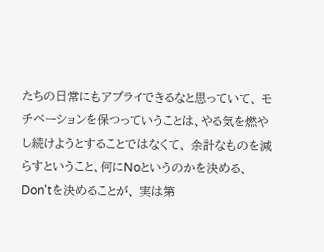たちの日常にもアプライできるなと思っていて、 モチベーションを保つっていうことは、やる気を燃やし続けようとすることではなくて、 余計なものを減らすということ、何にNoというのかを決める、Don'tを決めることが、 実は第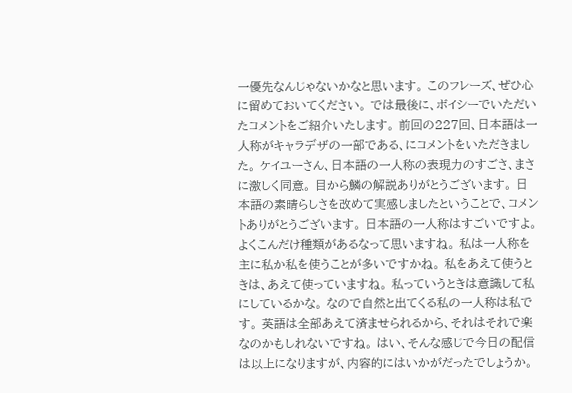一優先なんじゃないかなと思います。 このフレーズ、ぜひ心に留めておいてください。 では最後に、ボイシーでいただいたコメントをご紹介いたします。 前回の227回、日本語は一人称がキャラデザの一部である、にコメントをいただきました。 ケイユーさん、日本語の一人称の表現力のすごさ、まさに激しく同意。 目から鱗の解説ありがとうございます。 日本語の素晴らしさを改めて実感しましたということで、コメントありがとうございます。 日本語の一人称はすごいですよ。 よくこんだけ種類があるなって思いますね。 私は一人称を主に私か私を使うことが多いですかね。 私をあえて使うときは、あえて使っていますね。 私っていうときは意識して私にしているかな。 なので自然と出てくる私の一人称は私です。 英語は全部あえて済ませられるから、それはそれで楽なのかもしれないですね。 はい、そんな感じで今日の配信は以上になりますが、内容的にはいかがだったでしょうか。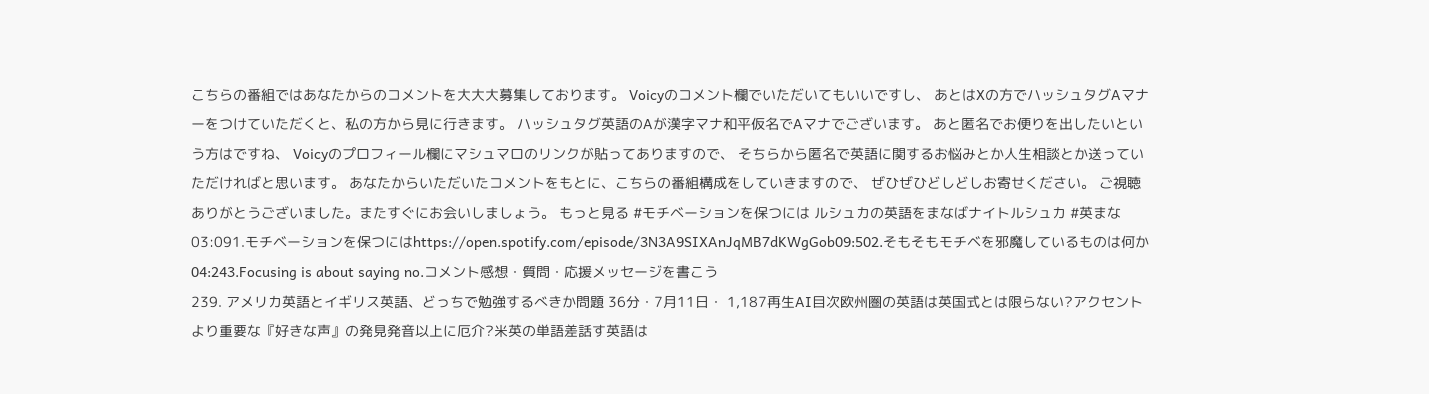こちらの番組ではあなたからのコメントを大大大募集しております。 Voicyのコメント欄でいただいてもいいですし、 あとはXの方でハッシュタグAマナーをつけていただくと、私の方から見に行きます。 ハッシュタグ英語のAが漢字マナ和平仮名でAマナでございます。 あと匿名でお便りを出したいという方はですね、 Voicyのプロフィール欄にマシュマロのリンクが貼ってありますので、 そちらから匿名で英語に関するお悩みとか人生相談とか送っていただければと思います。 あなたからいただいたコメントをもとに、こちらの番組構成をしていきますので、 ぜひぜひどしどしお寄せください。 ご視聴ありがとうございました。またすぐにお会いしましょう。 もっと見る #モチベーションを保つには ルシュカの英語をまなばナイトルシュカ #英まな03:091.モチベーションを保つにはhttps://open.spotify.com/episode/3N3A9SIXAnJqMB7dKWgGob09:502.そもそもモチベを邪魔しているものは何か04:243.Focusing is about saying no.コメント感想・質問・応援メッセージを書こう
239. アメリカ英語とイギリス英語、どっちで勉強するべきか問題 36分・7月11日・ 1,187再生AI目次欧州圏の英語は英国式とは限らない?アクセントより重要な『好きな声』の発見発音以上に厄介?米英の単語差話す英語は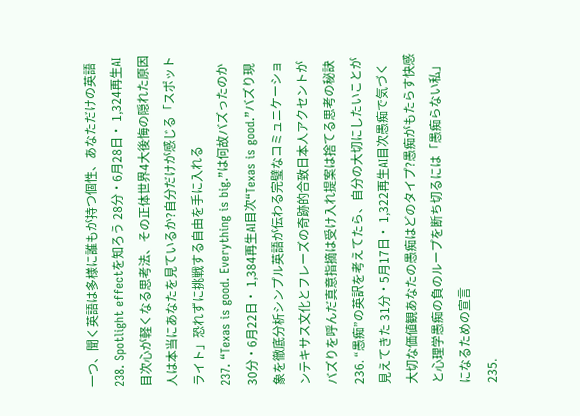一つ、聞く英語は多様に誰もが持つ個性、あなただけの英語
238. Spotlight effectを知ろう 28分・6月28日・ 1,324再生AI目次心が軽くなる思考法、その正体世界4大後悔の隠れた原因人は本当にあなたを見ているか?自分だけが感じる「スポットライト」恐れずに挑戦する自由を手に入れる
237. “Texas is good. Everything is big.”は何故バズったのか 30分・6月22日・ 1,384再生AI目次“Texas is good.”バズり現象を徹底分析シンプル英語が伝わる完璧なコミュニケーションテキサス文化とフレーズの奇跡的合致日本人アクセントがバズりを呼んだ真意指摘は受け入れ提案は捨てる思考の秘訣
236. “愚痴”の英訳を考えてたら、自分の大切にしたいことが見えてきた 31分・5月17日・ 1,322再生AI目次愚痴で気づく大切な価値観あなたの愚痴はどのタイプ?愚痴がもたらす快感と心理学愚痴の負のループを断ち切るには「愚痴らない私」になるための宣言
235.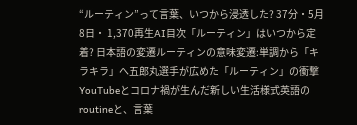“ルーティン”って言葉、いつから浸透した? 37分・5月8日・ 1,370再生AI目次「ルーティン」はいつから定着? 日本語の変遷ルーティンの意味変遷:単調から「キラキラ」へ五郎丸選手が広めた「ルーティン」の衝撃YouTubeとコロナ禍が生んだ新しい生活様式英語のroutineと、言葉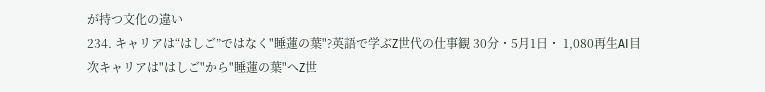が持つ文化の違い
234. キャリアは“はしご”ではなく"睡蓮の葉"?英語で学ぶZ世代の仕事観 30分・5月1日・ 1,080再生AI目次キャリアは"はしご"から"睡蓮の葉"へZ世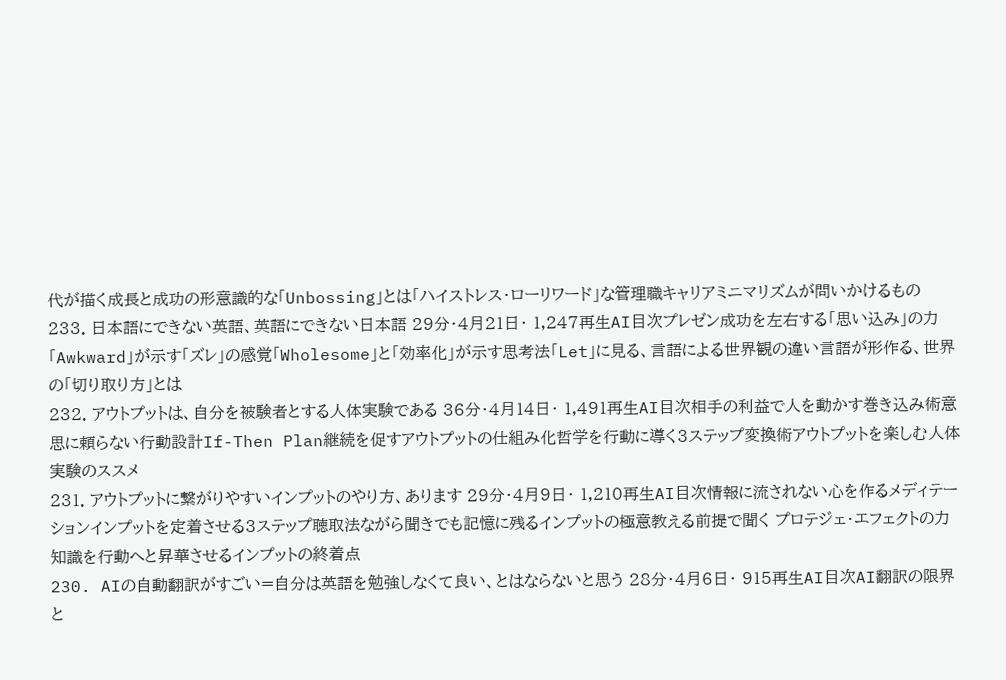代が描く成長と成功の形意識的な「Unbossing」とは「ハイストレス・ローリワード」な管理職キャリアミニマリズムが問いかけるもの
233. 日本語にできない英語、英語にできない日本語 29分・4月21日・ 1,247再生AI目次プレゼン成功を左右する「思い込み」の力「Awkward」が示す「ズレ」の感覚「Wholesome」と「効率化」が示す思考法「Let」に見る、言語による世界観の違い言語が形作る、世界の「切り取り方」とは
232. アウトプットは、自分を被験者とする人体実験である 36分・4月14日・ 1,491再生AI目次相手の利益で人を動かす巻き込み術意思に頼らない行動設計If-Then Plan継続を促すアウトプットの仕組み化哲学を行動に導く3ステップ変換術アウトプットを楽しむ人体実験のススメ
231. アウトプットに繋がりやすいインプットのやり方、あります 29分・4月9日・ 1,210再生AI目次情報に流されない心を作るメディテーションインプットを定着させる3ステップ聴取法ながら聞きでも記憶に残るインプットの極意教える前提で聞く プロテジェ・エフェクトの力知識を行動へと昇華させるインプットの終着点
230. AIの自動翻訳がすごい=自分は英語を勉強しなくて良い、とはならないと思う 28分・4月6日・ 915再生AI目次AI翻訳の限界と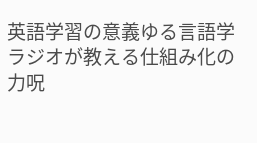英語学習の意義ゆる言語学ラジオが教える仕組み化の力呪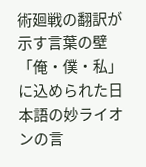術廻戦の翻訳が示す言葉の壁「俺・僕・私」に込められた日本語の妙ライオンの言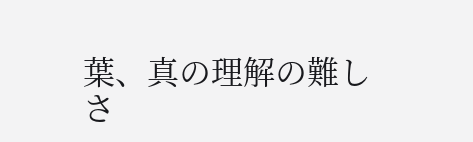葉、真の理解の難しさ